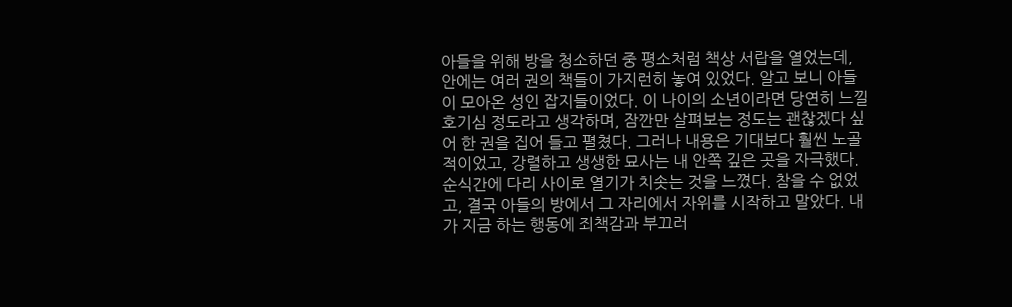아들을 위해 방을 청소하던 중 평소처럼 책상 서랍을 열었는데, 안에는 여러 권의 책들이 가지런히 놓여 있었다. 알고 보니 아들이 모아온 성인 잡지들이었다. 이 나이의 소년이라면 당연히 느낄 호기심 정도라고 생각하며, 잠깐만 살펴보는 정도는 괜찮겠다 싶어 한 권을 집어 들고 펼쳤다. 그러나 내용은 기대보다 훨씬 노골적이었고, 강렬하고 생생한 묘사는 내 안쪽 깊은 곳을 자극했다. 순식간에 다리 사이로 열기가 치솟는 것을 느꼈다. 참을 수 없었고, 결국 아들의 방에서 그 자리에서 자위를 시작하고 말았다. 내가 지금 하는 행동에 죄책감과 부끄러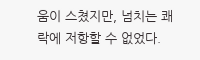움이 스쳤지만, 넘치는 쾌락에 저항할 수 없었다.